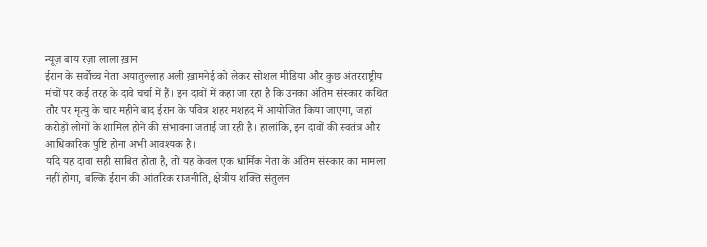न्यूज़ बाय रज़ा लाला ख़ान
ईरान के सर्वोच्च नेता अयातुल्लाह अली ख़ामनेई को लेकर सोशल मीडिया और कुछ अंतरराष्ट्रीय मंचों पर कई तरह के दावे चर्चा में हैं। इन दावों में कहा जा रहा है कि उनका अंतिम संस्कार कथित तौर पर मृत्यु के चार महीने बाद ईरान के पवित्र शहर मशहद में आयोजित किया जाएगा, जहां करोड़ों लोगों के शामिल होने की संभावना जताई जा रही है। हालांकि, इन दावों की स्वतंत्र और आधिकारिक पुष्टि होना अभी आवश्यक है।
यदि यह दावा सही साबित होता है, तो यह केवल एक धार्मिक नेता के अंतिम संस्कार का मामला नहीं होगा, बल्कि ईरान की आंतरिक राजनीति, क्षेत्रीय शक्ति संतुलन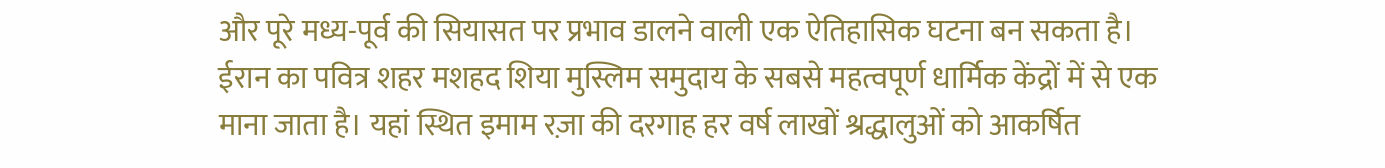और पूरे मध्य-पूर्व की सियासत पर प्रभाव डालने वाली एक ऐतिहासिक घटना बन सकता है।
ईरान का पवित्र शहर मशहद शिया मुस्लिम समुदाय के सबसे महत्वपूर्ण धार्मिक केंद्रों में से एक माना जाता है। यहां स्थित इमाम रज़ा की दरगाह हर वर्ष लाखों श्रद्धालुओं को आकर्षित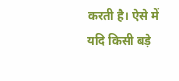करती है। ऐसे में यदि किसी बड़े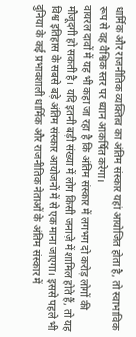धार्मिक और राजनीतिक व्यक्तित्व का अंतिम संस्कार यहां आयोजित होता है, तो स्वाभाविक रूप से वह वैश्विक स्तर पर ध्यान आकर्षित करेगा।
वायरल दावों में यह भी कहा जा रहा है कि अंतिम संस्कार में लगभग दो करोड़ लोगों की मौजूदगी हो सकती है। यदि इतनी बड़ी संख्या में लोग किसी जनाज़े में शामिल होते हैं, तो यह विश्व इतिहास के सबसे बड़े अंतिम संस्कार आयोजनों में से एक माना जाएगा। इससे पहले भी दुनिया के कई प्रभावशाली धार्मिक और राजनीतिक नेताओं के अंतिम संस्कार में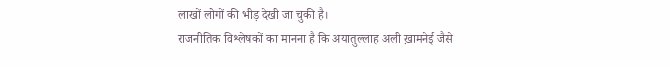लाखों लोगों की भीड़ देखी जा चुकी है।
राजनीतिक विश्लेषकों का मानना है कि अयातुल्लाह अली ख़ामनेई जैसे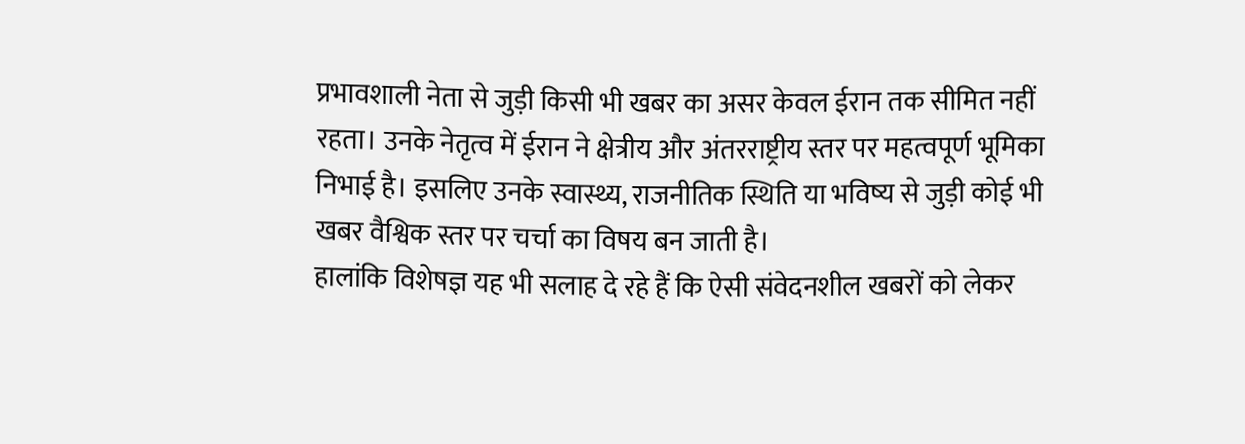प्रभावशाली नेता से जुड़ी किसी भी खबर का असर केवल ईरान तक सीमित नहीं रहता। उनके नेतृत्व में ईरान ने क्षेत्रीय और अंतरराष्ट्रीय स्तर पर महत्वपूर्ण भूमिका निभाई है। इसलिए उनके स्वास्थ्य, राजनीतिक स्थिति या भविष्य से जुड़ी कोई भी खबर वैश्विक स्तर पर चर्चा का विषय बन जाती है।
हालांकि विशेषज्ञ यह भी सलाह दे रहे हैं कि ऐसी संवेदनशील खबरों को लेकर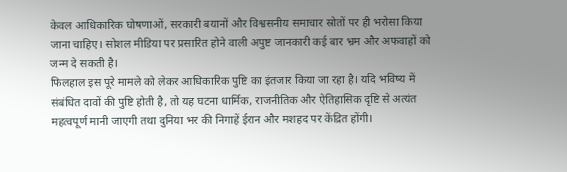केवल आधिकारिक घोषणाओं, सरकारी बयानों और विश्वसनीय समाचार स्रोतों पर ही भरोसा किया जाना चाहिए। सोशल मीडिया पर प्रसारित होने वाली अपुष्ट जानकारी कई बार भ्रम और अफवाहों को जन्म दे सकती है।
फिलहाल इस पूरे मामले को लेकर आधिकारिक पुष्टि का इंतजार किया जा रहा है। यदि भविष्य में संबंधित दावों की पुष्टि होती है, तो यह घटना धार्मिक, राजनीतिक और ऐतिहासिक दृष्टि से अत्यंत महत्वपूर्ण मानी जाएगी तथा दुनिया भर की निगाहें ईरान और मशहद पर केंद्रित होंगी।